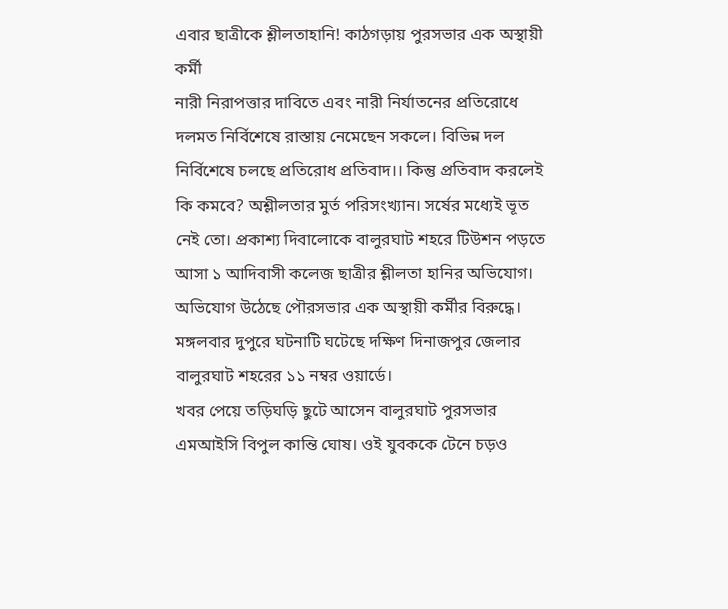এবার ছাত্রীকে শ্লীলতাহানি! কাঠগড়ায় পুরসভার এক অস্থায়ী কর্মী
নারী নিরাপত্তার দাবিতে এবং নারী নির্যাতনের প্রতিরোধে দলমত নির্বিশেষে রাস্তায় নেমেছেন সকলে। বিভিন্ন দল নির্বিশেষে চলছে প্রতিরোধ প্রতিবাদ।। কিন্তু প্রতিবাদ করলেই কি কমবে? অশ্লীলতার মুর্ত পরিসংখ্যান। সর্ষের মধ্যেই ভূত নেই তো। প্রকাশ্য দিবালোকে বালুরঘাট শহরে টিউশন পড়তে আসা ১ আদিবাসী কলেজ ছাত্রীর শ্লীলতা হানির অভিযোগ। অভিযোগ উঠেছে পৌরসভার এক অস্থায়ী কর্মীর বিরুদ্ধে। মঙ্গলবার দুপুরে ঘটনাটি ঘটেছে দক্ষিণ দিনাজপুর জেলার বালুরঘাট শহরের ১১ নম্বর ওয়ার্ডে।
খবর পেয়ে তড়িঘড়ি ছুটে আসেন বালুরঘাট পুরসভার এমআইসি বিপুল কান্তি ঘোষ। ওই যুবককে টেনে চড়ও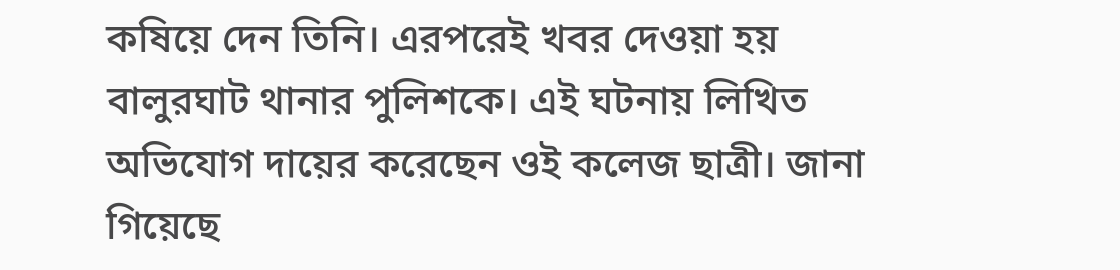কষিয়ে দেন তিনি। এরপরেই খবর দেওয়া হয় বালুরঘাট থানার পুলিশকে। এই ঘটনায় লিখিত অভিযোগ দায়ের করেছেন ওই কলেজ ছাত্রী। জানা গিয়েছে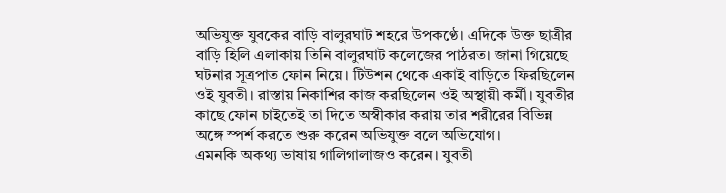অভিযুক্ত যুবকের বাড়ি বালুরঘাট শহরে উপকণ্ঠে। এদিকে উক্ত ছাত্রীর বাড়ি হিলি এলাকায় তিনি বালুরঘাট কলেজের পাঠরত। জানা গিয়েছে ঘটনার সূত্রপাত ফোন নিয়ে। টিউশন থেকে একাই বাড়িতে ফিরছিলেন ওই যুবতী। রাস্তায় নিকাশির কাজ করছিলেন ওই অস্থায়ী কর্মী। যুবতীর কাছে ফোন চাইতেই তা দিতে অস্বীকার করায় তার শরীরের বিভিন্ন অঙ্গে স্পর্শ করতে শুরু করেন অভিযুক্ত বলে অভিযোগ।
এমনকি অকথ্য ভাষায় গালিগালাজও করেন। যুবতী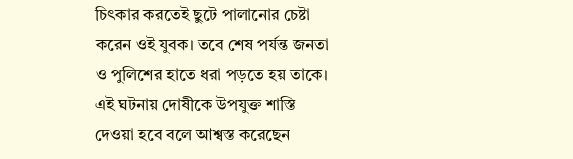চিৎকার করতেই ছুটে পালানোর চেষ্টা করেন ওই যুবক। তবে শেষ পর্যন্ত জনতা ও পুলিশের হাতে ধরা পড়তে হয় তাকে। এই ঘটনায় দোষীকে উপযুক্ত শাস্তি দেওয়া হবে বলে আশ্বস্ত করেছেন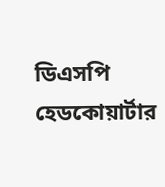ডিএসপি হেডকোয়ার্টার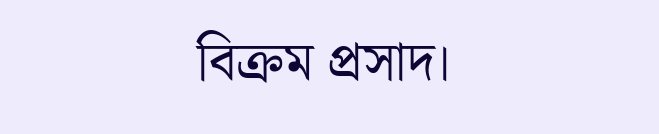বিক্রম প্রসাদ।